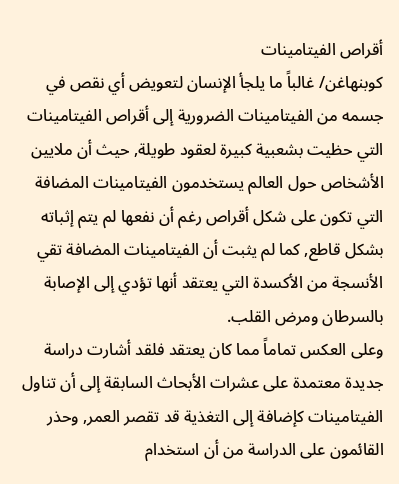أقراص الفيتامينات
كوبنهاغن/ غالباً ما يلجأ الإنسان لتعويض أي نقص في جسمه من الفيتامينات الضرورية إلى أقراص الفيتامينات التي حظيت بشعبية كبيرة لعقود طويلة, حيث أن ملايين الأشخاص حول العالم يستخدمون الفيتامينات المضافة التي تكون على شكل أقراص رغم أن نفعها لم يتم إثباته بشكل قاطع, كما لم يثبت أن الفيتامينات المضافة تقي الأنسجة من الأكسدة التي يعتقد أنها تؤدي إلى الإصابة بالسرطان ومرض القلب.
وعلى العكس تماماً مما كان يعتقد فلقد أشارت دراسة جديدة معتمدة على عشرات الأبحاث السابقة إلى أن تناول الفيتامينات كإضافة إلى التغذية قد تقصر العمر, وحذر القائمون على الدراسة من أن استخدام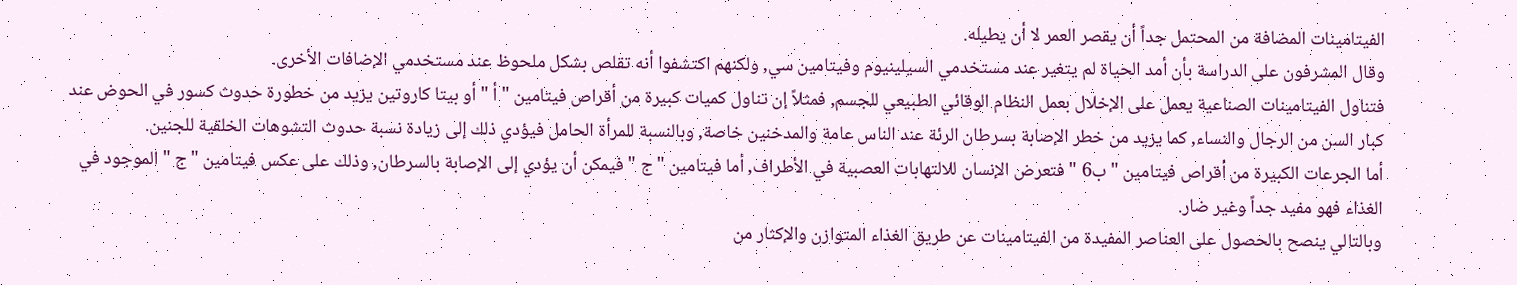الفيتامينات المضافة من المحتمل جداً أن يقصر العمر لا أن يطيله.
وقال المشرفون على الدراسة بأن أمد الحياة لم يتغير عند مستخدمي السيلينيوم وفيتامين سي, ولكنهم اكتشفوا أنه تقلص بشكل ملحوظ عند مستخدمي الإضافات الأخرى.
فتناول الفيتامينات الصناعية يعمل على الإخلال بعمل النظام الوقائي الطبيعي للجسم, فمثلاً إن تناول كميات كبيرة من أقراص فيتامين " أ " أو بيتا كاروتين يزيد من خطورة حدوث كسور في الحوض عند كبار السن من الرجال والنساء, كما يزيد من خطر الإصابة بسرطان الرئة عند الناس عامة والمدخنين خاصة, وبالنسبة للمرأة الحامل فيؤدي ذلك إلى زيادة نسبة حدوث التشوهات الخلقية للجنين.
أما الجرعات الكبيرة من أقراص فيتامين " ب6 " فتعرض الإنسان للالتهابات العصبية في الأطراف, أما فيتامين " ج " فيمكن أن يؤدي إلى الإصابة بالسرطان, وذلك على عكس فيتامين " ج " الموجود في الغذاء فهو مفيد جداً وغير ضار.
وبالتالي ينصح بالحصول على العناصر المفيدة من الفيتامينات عن طريق الغذاء المتوازن والإكثار من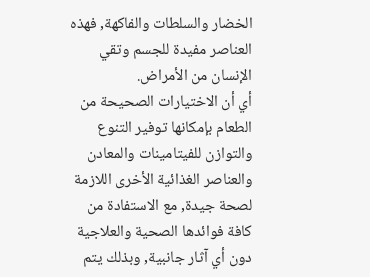الخضار والسلطات والفاكهة, فهذه العناصر مفيدة للجسم وتقي الإنسان من الأمراض.
أي أن الاختيارات الصحيحة من الطعام بإمكانها توفير التنوع والتوازن للفيتامينات والمعادن والعناصر الغذائية الأخرى اللازمة لصحة جيدة, مع الاستفادة من كافة فوائدها الصحية والعلاجية دون أي آثار جانبية, وبذلك يتم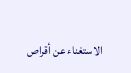الاستغناء عن أقراص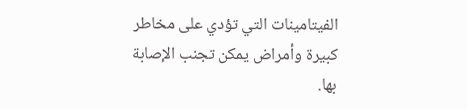الفيتامينات التي تؤدي على مخاطر كبيرة وأمراض يمكن تجنب الإصابة بها.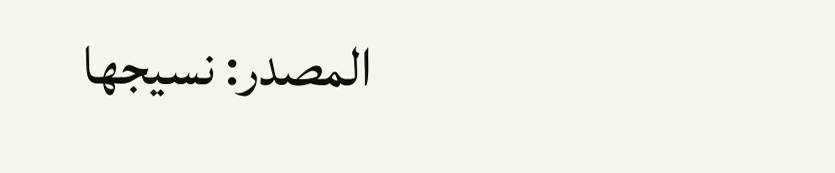المصدر: نسيجها